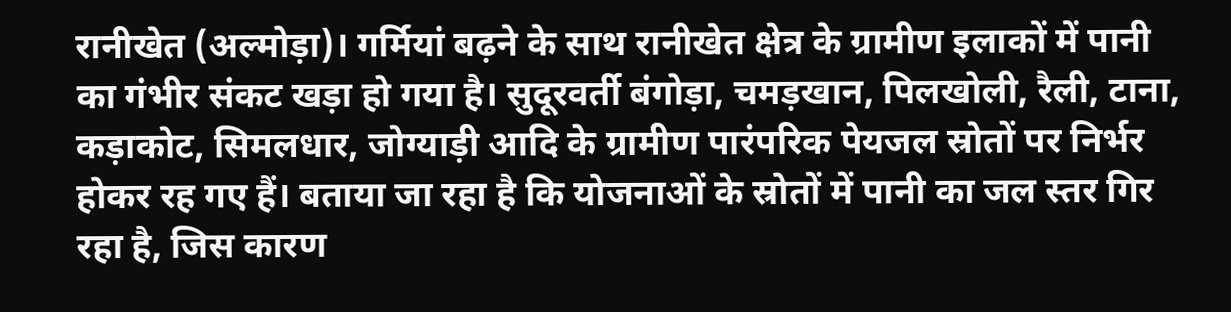रानीखेत (अल्मोड़ा)। गर्मियां बढ़ने के साथ रानीखेत क्षेत्र के ग्रामीण इलाकों में पानी का गंभीर संकट खड़ा हो गया है। सुदूरवर्ती बंगोड़ा, चमड़खान, पिलखोली, रैली, टाना, कड़ाकोट, सिमलधार, जोग्याड़ी आदि के ग्रामीण पारंपरिक पेयजल स्रोतों पर निर्भर होकर रह गए हैं। बताया जा रहा है कि योजनाओं के स्रोतों में पानी का जल स्तर गिर रहा है, जिस कारण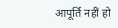आपूर्ति नहीं हो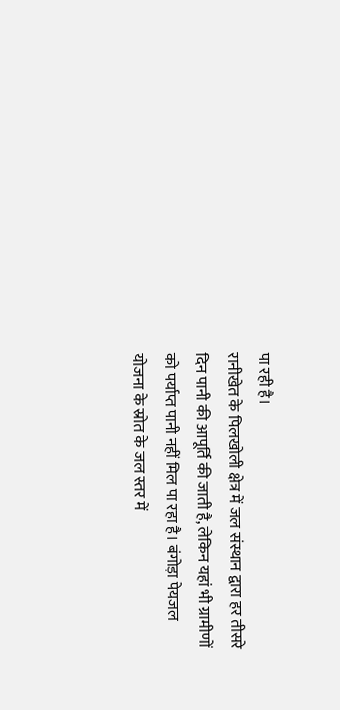पा रही है।
रानीखेत के पिलखोली क्षेत्र में जल संस्थान द्वारा हर तीसरे दिन पानी की आपूर्ति की जाती है, लेकिन यहां भी ग्रामीणों को पर्याप्त पानी नहीं मिल पा रहा है। बंगोड़ा पेयजल योजना के स्रोत के जल स्तर में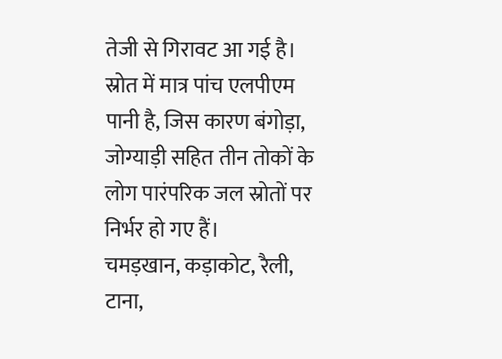तेजी से गिरावट आ गई है। स्रोत में मात्र पांच एलपीएम पानी है, जिस कारण बंगोड़ा, जोग्याड़ी सहित तीन तोकों के लोग पारंपरिक जल स्रोतों पर निर्भर हो गए हैं।
चमड़खान, कड़ाकोट, रैली, टाना,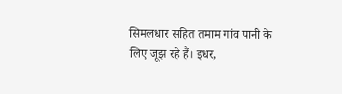सिमलधार सहित तमाम गांव पानी के लिए जूझ रहे हैं। इधर,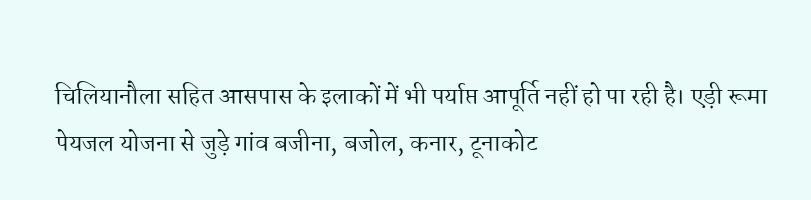चिलियानौला सहित आसपास के इलाकों में भी पर्याप्त आपूर्ति नहीं हो पा रही है। एड़ी रूमा पेयजल योजना से जुड़े गांव बजीना, बजोल, कनार, टूनाकोट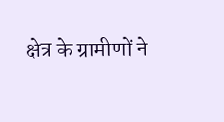क्षेत्र के ग्रामीणों ने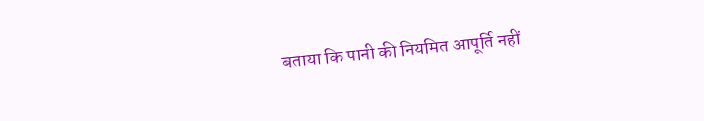बताया कि पानी की नियमित आपूर्ति नहीं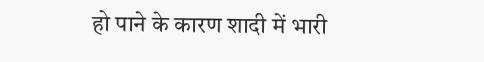हो पाने के कारण शादी में भारी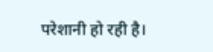परेशानी हो रही है।